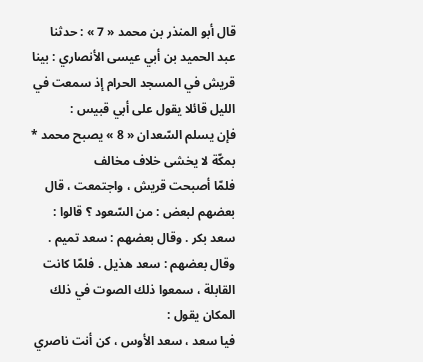قال أبو المنذر بن محمد « 7 » : حدثنا عبد الحميد بن أبي عيسى الأنصاري : بينا قريش في المسجد الحرام إذ سمعت في الليل قائلا يقول على أبي قبيس :
فإن يسلم السّعدان « 8 » يصبح محمد * بمكّة لا يخشى خلاف مخالف
فلمّا أصبحت قريش ، واجتمعت ، قال بعضهم لبعض : من السّعود ؟ قالوا : سعد بكر . وقال بعضهم : سعد تميم . وقال بعضهم : سعد هذيل . فلمّا كانت القابلة ، سمعوا ذلك الصوت في ذلك المكان يقول :
فيا سعد ، سعد الأوس ، كن أنت ناصري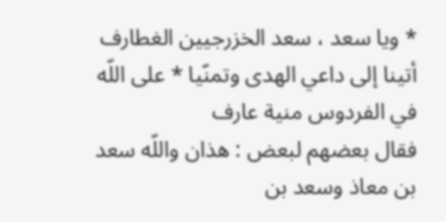* ويا سعد ، سعد الخزرجيين الغطارف
أتينا إلى داعي الهدى وتمنّيا * على اللّه في الفردوس منية عارف
فقال بعضهم لبعض : هذان واللّه سعد بن معاذ وسعد بن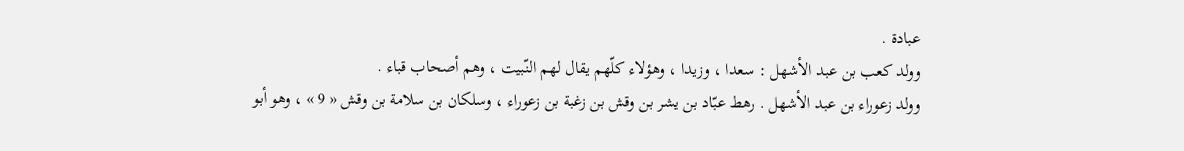عبادة .
وولد كعب بن عبد الأشهل : سعدا ، وزيدا ، وهؤلاء كلّهم يقال لهم النّبيت ، وهم أصحاب قباء .
وولد زعوراء بن عبد الأشهل . رهط عبّاد بن يشر بن وقش بن زغبة بن زعوراء ، وسلكان بن سلامة بن وقش « 9 » ، وهو أبو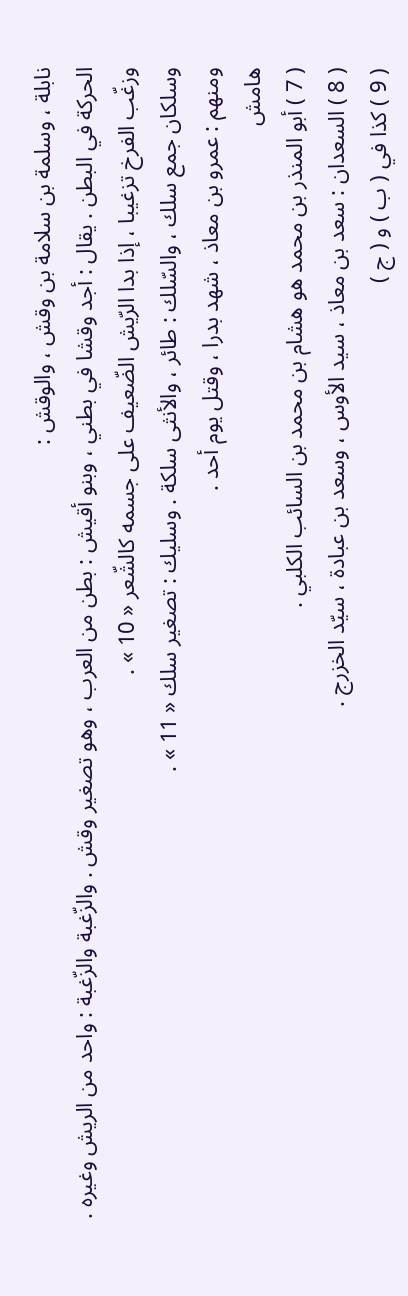نابلة ، وسلمة بن سلامة بن وقش ، والوقش :
الحركة في البطن . يقال : أجد وقشا في بطني ، وبنو أقيش : بطن من العرب ، وهو تصغير وقش . والزّغبة والزّغبة : واحد من الريش وغيره . وزغّب الفرخ تزغيبا ، إذا بدا الرّيش الضّعيف على جسمه كالشّعر « 10 » .
وسلكان جمع سلك ، والسّلك : طائر ، والأنثى سلكة . وسليك : تصغير سلك « 11 » .
ومنهم : عمرو بن معاذ ، شهد بدرا ، وقتل يوم أحد .
هامش
( 7 ) أبو المنذر بن محمد هو هشام بن محمد بن السائب الكلبي .
( 8 ) السعدان : سعد بن معاذ ، سيد الأوس ، وسعد بن عبادة ، سيّد الخزرج .
( 9 ) كذا في ( ب ) و ( ج )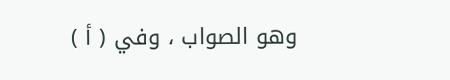وهو الصواب ، وفي ( أ )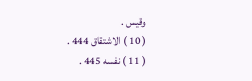وقيس .
( 10 ) الاشتقاق 444 .
( 11 ) نفسه 445 .